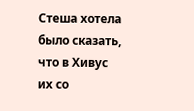Стеша хотела было сказать, что в Хивус их со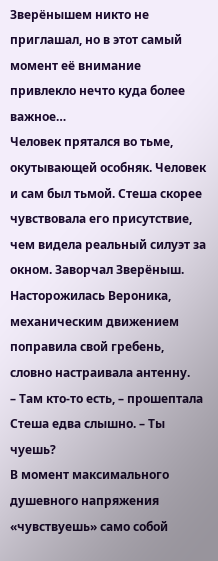Зверёнышем никто не приглашал, но в этот самый момент её внимание привлекло нечто куда более важное…
Человек прятался во тьме, окутывающей особняк. Человек и сам был тьмой. Стеша скорее чувствовала его присутствие, чем видела реальный силуэт за окном. Заворчал Зверёныш. Насторожилась Вероника, механическим движением поправила свой гребень, словно настраивала антенну.
– Там кто-то есть, – прошептала Стеша едва слышно. – Ты чуешь?
В момент максимального душевного напряжения «чувствуешь» само собой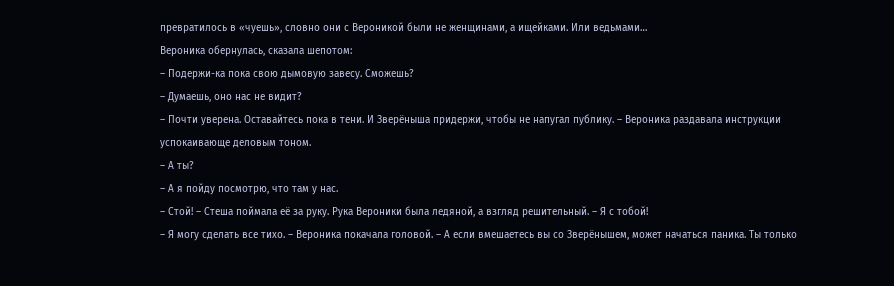превратилось в «чуешь», словно они с Вероникой были не женщинами, а ищейками. Или ведьмами…
Вероника обернулась, сказала шепотом:
– Подержи-ка пока свою дымовую завесу. Сможешь?
– Думаешь, оно нас не видит?
– Почти уверена. Оставайтесь пока в тени. И Зверёныша придержи, чтобы не напугал публику. – Вероника раздавала инструкции успокаивающе деловым тоном.
– А ты?
– А я пойду посмотрю, что там у нас.
– Стой! – Стеша поймала её за руку. Рука Вероники была ледяной, а взгляд решительный. – Я с тобой!
– Я могу сделать все тихо. – Вероника покачала головой. – А если вмешаетесь вы со Зверёнышем, может начаться паника. Ты только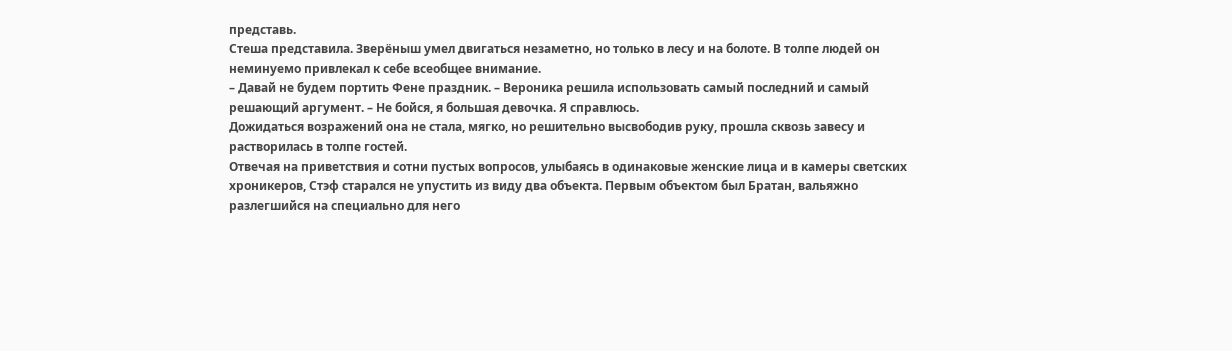представь.
Стеша представила. Зверёныш умел двигаться незаметно, но только в лесу и на болоте. В толпе людей он неминуемо привлекал к себе всеобщее внимание.
– Давай не будем портить Фене праздник. – Вероника решила использовать самый последний и самый решающий аргумент. – Не бойся, я большая девочка. Я справлюсь.
Дожидаться возражений она не стала, мягко, но решительно высвободив руку, прошла сквозь завесу и растворилась в толпе гостей.
Отвечая на приветствия и сотни пустых вопросов, улыбаясь в одинаковые женские лица и в камеры светских хроникеров, Стэф старался не упустить из виду два объекта. Первым объектом был Братан, вальяжно разлегшийся на специально для него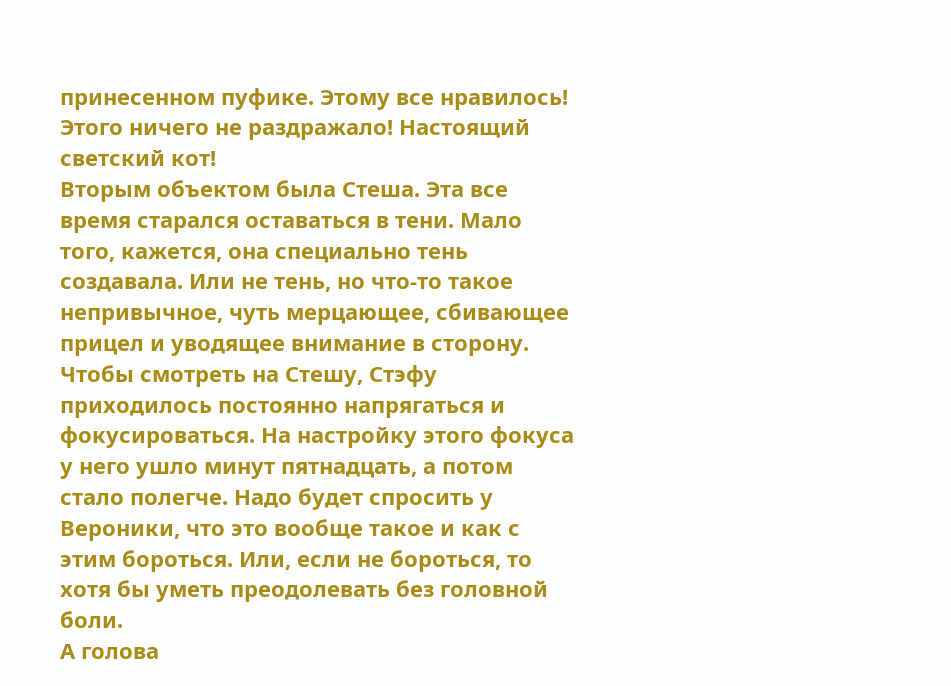принесенном пуфике. Этому все нравилось! Этого ничего не раздражало! Настоящий светский кот!
Вторым объектом была Стеша. Эта все время старался оставаться в тени. Мало того, кажется, она специально тень создавала. Или не тень, но что-то такое непривычное, чуть мерцающее, сбивающее прицел и уводящее внимание в сторону. Чтобы смотреть на Стешу, Стэфу приходилось постоянно напрягаться и фокусироваться. На настройку этого фокуса у него ушло минут пятнадцать, а потом стало полегче. Надо будет спросить у Вероники, что это вообще такое и как с этим бороться. Или, если не бороться, то хотя бы уметь преодолевать без головной боли.
А голова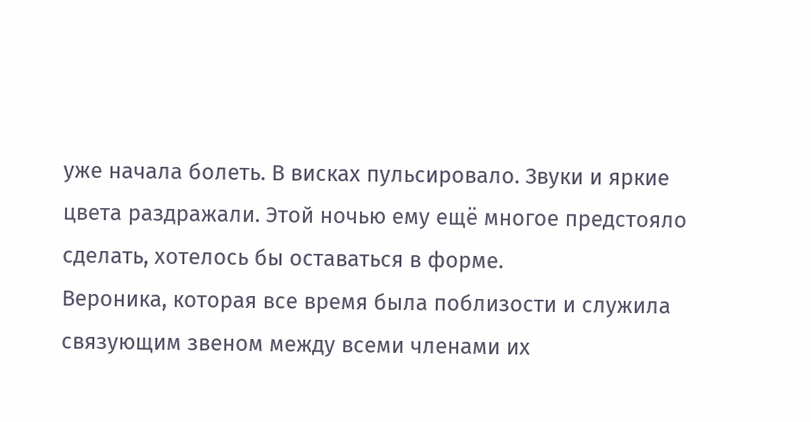уже начала болеть. В висках пульсировало. Звуки и яркие цвета раздражали. Этой ночью ему ещё многое предстояло сделать, хотелось бы оставаться в форме.
Вероника, которая все время была поблизости и служила связующим звеном между всеми членами их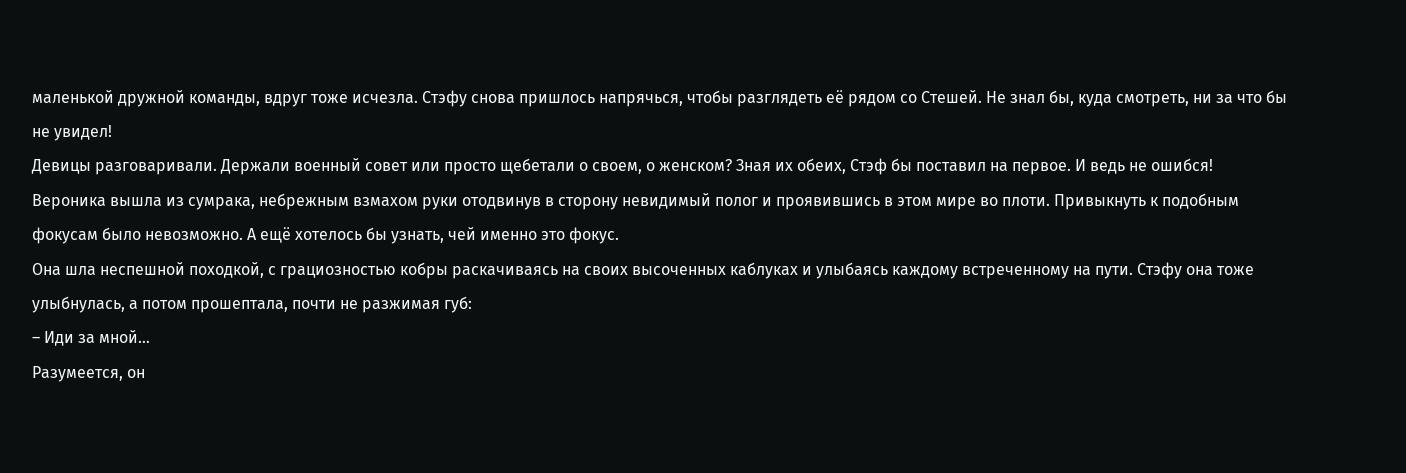маленькой дружной команды, вдруг тоже исчезла. Стэфу снова пришлось напрячься, чтобы разглядеть её рядом со Стешей. Не знал бы, куда смотреть, ни за что бы не увидел!
Девицы разговаривали. Держали военный совет или просто щебетали о своем, о женском? Зная их обеих, Стэф бы поставил на первое. И ведь не ошибся!
Вероника вышла из сумрака, небрежным взмахом руки отодвинув в сторону невидимый полог и проявившись в этом мире во плоти. Привыкнуть к подобным фокусам было невозможно. А ещё хотелось бы узнать, чей именно это фокус.
Она шла неспешной походкой, с грациозностью кобры раскачиваясь на своих высоченных каблуках и улыбаясь каждому встреченному на пути. Стэфу она тоже улыбнулась, а потом прошептала, почти не разжимая губ:
– Иди за мной…
Разумеется, он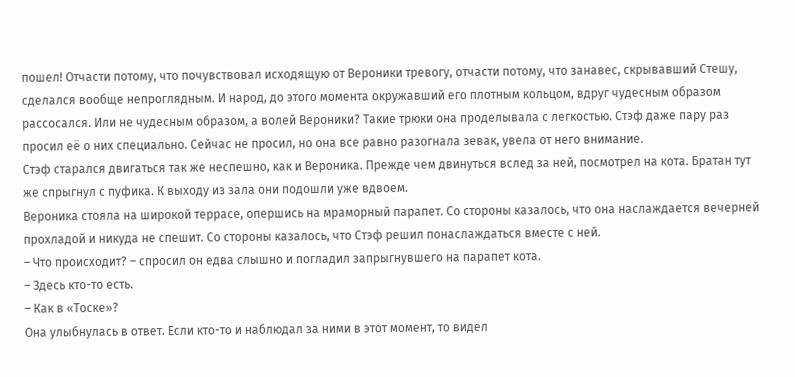пошел! Отчасти потому, что почувствовал исходящую от Вероники тревогу, отчасти потому, что занавес, скрывавший Стешу, сделался вообще непроглядным. И народ, до этого момента окружавший его плотным кольцом, вдруг чудесным образом рассосался. Или не чудесным образом, а волей Вероники? Такие трюки она проделывала с легкостью. Стэф даже пару раз просил её о них специально. Сейчас не просил, но она все равно разогнала зевак, увела от него внимание.
Стэф старался двигаться так же неспешно, как и Вероника. Прежде чем двинуться вслед за ней, посмотрел на кота. Братан тут же спрыгнул с пуфика. К выходу из зала они подошли уже вдвоем.
Вероника стояла на широкой террасе, опершись на мраморный парапет. Со стороны казалось, что она наслаждается вечерней прохладой и никуда не спешит. Со стороны казалось, что Стэф решил понаслаждаться вместе с ней.
– Что происходит? – спросил он едва слышно и погладил запрыгнувшего на парапет кота.
– Здесь кто-то есть.
– Как в «Тоске»?
Она улыбнулась в ответ. Если кто-то и наблюдал за ними в этот момент, то видел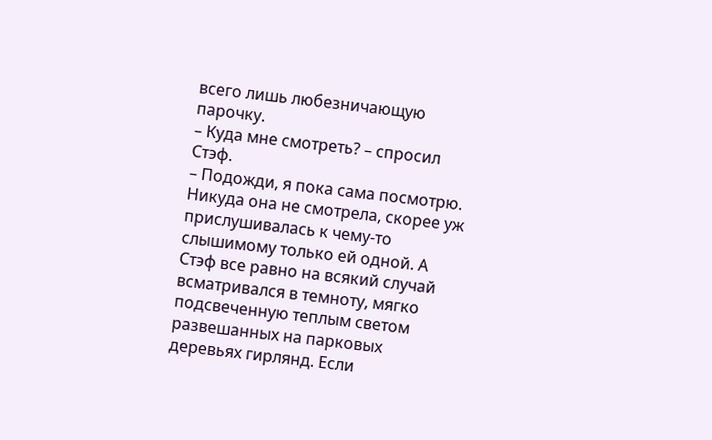всего лишь любезничающую парочку.
– Куда мне смотреть? – спросил Стэф.
– Подожди, я пока сама посмотрю.
Никуда она не смотрела, скорее уж прислушивалась к чему-то слышимому только ей одной. А Стэф все равно на всякий случай всматривался в темноту, мягко подсвеченную теплым светом развешанных на парковых деревьях гирлянд. Если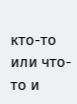кто-то или что-то и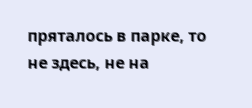пряталось в парке, то не здесь, не на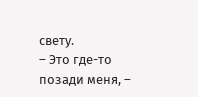свету.
– Это где-то позади меня, –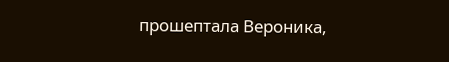прошептала Вероника,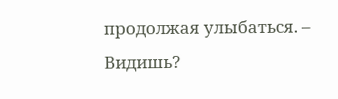продолжая улыбаться. – Видишь?